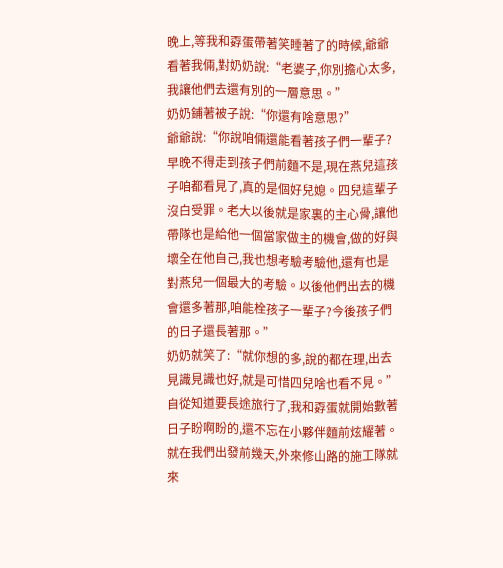晚上,等我和孬蛋帶著笑睡著了的時候,爺爺看著我倆,對奶奶說:“老婆子,你別擔心太多,我讓他們去還有別的一層意思。”
奶奶鋪著被子說:“你還有啥意思?”
爺爺說:“你說咱倆還能看著孩子們一輩子?早晚不得走到孩子們前麵不是,現在燕兒這孩子咱都看見了,真的是個好兒媳。四兒這輩子沒白受罪。老大以後就是家裏的主心骨,讓他帶隊也是給他一個當家做主的機會,做的好與壞全在他自己,我也想考驗考驗他,還有也是對燕兒一個最大的考驗。以後他們出去的機會還多著那,咱能栓孩子一輩子?今後孩子們的日子還長著那。”
奶奶就笑了:“就你想的多,說的都在理,出去見識見識也好,就是可惜四兒啥也看不見。”
自從知道要長途旅行了,我和孬蛋就開始數著日子盼啊盼的,還不忘在小夥伴麵前炫耀著。
就在我們出發前幾天,外來修山路的施工隊就來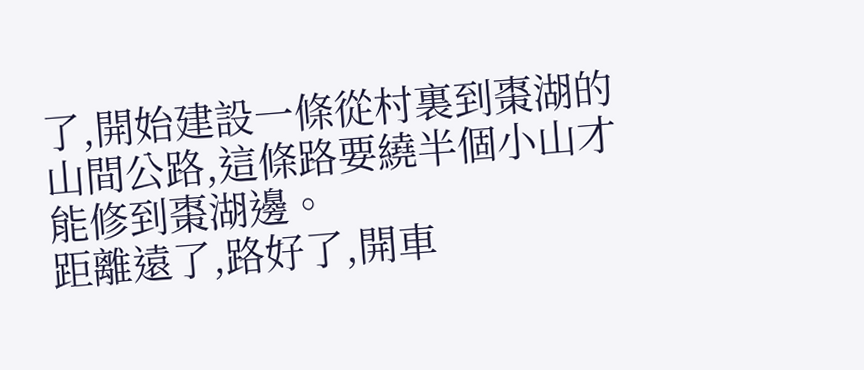了,開始建設一條從村裏到棗湖的山間公路,這條路要繞半個小山才能修到棗湖邊。
距離遠了,路好了,開車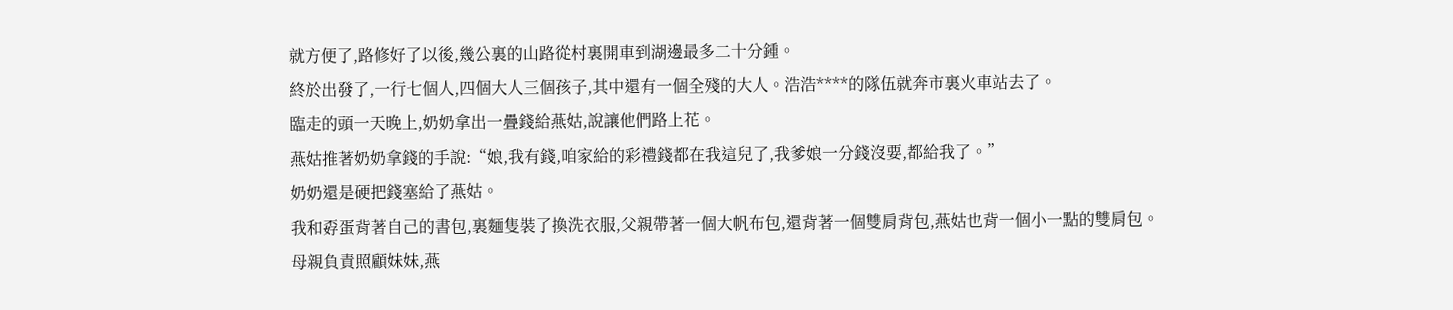就方便了,路修好了以後,幾公裏的山路從村裏開車到湖邊最多二十分鍾。
終於出發了,一行七個人,四個大人三個孩子,其中還有一個全殘的大人。浩浩****的隊伍就奔市裏火車站去了。
臨走的頭一天晚上,奶奶拿出一疊錢給燕姑,說讓他們路上花。
燕姑推著奶奶拿錢的手說:“娘,我有錢,咱家給的彩禮錢都在我這兒了,我爹娘一分錢沒要,都給我了。”
奶奶還是硬把錢塞給了燕姑。
我和孬蛋背著自己的書包,裏麵隻裝了換洗衣服,父親帶著一個大帆布包,還背著一個雙肩背包,燕姑也背一個小一點的雙肩包。
母親負責照顧妹妹,燕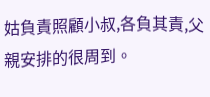姑負責照顧小叔,各負其責,父親安排的很周到。